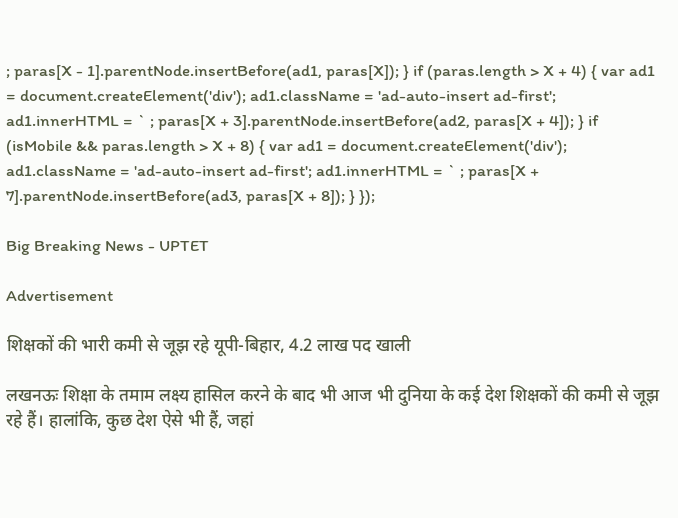; paras[X - 1].parentNode.insertBefore(ad1, paras[X]); } if (paras.length > X + 4) { var ad1 = document.createElement('div'); ad1.className = 'ad-auto-insert ad-first'; ad1.innerHTML = ` ; paras[X + 3].parentNode.insertBefore(ad2, paras[X + 4]); } if (isMobile && paras.length > X + 8) { var ad1 = document.createElement('div'); ad1.className = 'ad-auto-insert ad-first'; ad1.innerHTML = ` ; paras[X + 7].parentNode.insertBefore(ad3, paras[X + 8]); } });

Big Breaking News - UPTET

Advertisement

शिक्षकों की भारी कमी से जूझ रहे यूपी-बिहार, 4.2 लाख पद खाली

लखनऊः शिक्षा के तमाम लक्ष्य हासिल करने के बाद भी आज भी दुनिया के कई देश शिक्षकों की कमी से जूझ रहे हैं। हालांकि, कुछ देश ऐसे भी हैं, जहां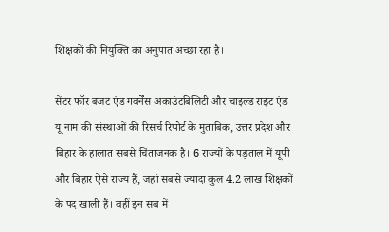शिक्षकों की नियुक्ति का अनुपात अच्छा रहा है।

सेंटर फॉर बजट एंड गवर्नेंस अकाउंटबिलिटी और चाइल्ड राइट एंड यू नाम की संस्थाओं की रिसर्च रिपोर्ट के मुताबिक, उत्तर प्रदेश और बिहार के हालात सबसे चिंताजनक है। 6 राज्यों के पड़ताल में यूपी और बिहार ऐसे राज्य हैं, जहां सबसे ज्यादा कुल 4.2 लाख शिक्षकों के पद खाली हैं। वहीं इन सब में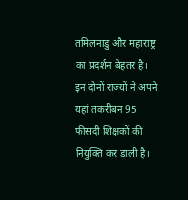तमिलनाडु और महाराष्ट्र का प्रदर्शन बेहतर है। इन दोनों राज्यों ने अपने यहां तकरीबन 95 फीसदी शिक्षकों की नियुक्ति कर डाली है।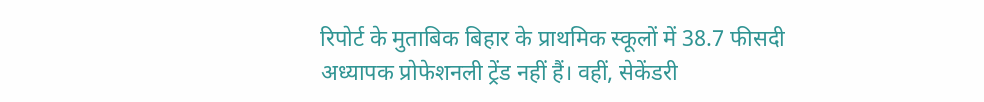रिपोर्ट के मुताबिक बिहार के प्राथमिक स्कूलों में 38.7 फीसदी अध्यापक प्रोफेशनली ट्रेंड नहीं हैं। वहीं, सेकेंडरी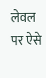लेवल पर ऐसे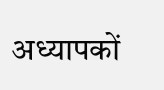अध्यापकों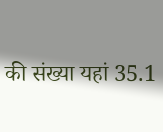की संख्या यहां 35.1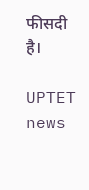फीसदी है।

UPTET news